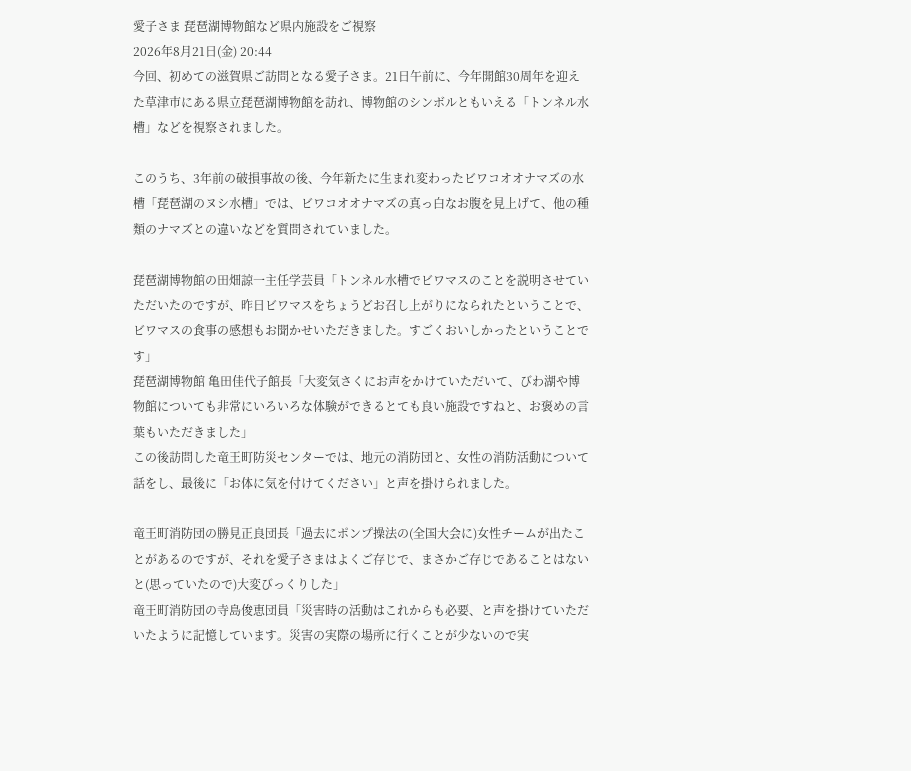愛子さま 琵琶湖博物館など県内施設をご視察
2026年8月21日(金) 20:44
今回、初めての滋賀県ご訪問となる愛子さま。21日午前に、今年開館30周年を迎えた草津市にある県立琵琶湖博物館を訪れ、博物館のシンボルともいえる「トンネル水槽」などを視察されました。

このうち、3年前の破損事故の後、今年新たに生まれ変わったビワコオオナマズの水槽「琵琶湖のヌシ水槽」では、ビワコオオナマズの真っ白なお腹を見上げて、他の種類のナマズとの違いなどを質問されていました。

琵琶湖博物館の田畑諒一主任学芸員「トンネル水槽でビワマスのことを説明させていただいたのですが、昨日ビワマスをちょうどお召し上がりになられたということで、ビワマスの食事の感想もお聞かせいただきました。すごくおいしかったということです」
琵琶湖博物館 亀田佳代子館長「大変気さくにお声をかけていただいて、びわ湖や博物館についても非常にいろいろな体験ができるとても良い施設ですねと、お褒めの言葉もいただきました」
この後訪問した竜王町防災センターでは、地元の消防団と、女性の消防活動について話をし、最後に「お体に気を付けてください」と声を掛けられました。

竜王町消防団の勝見正良団長「過去にポンプ操法の(全国大会に)女性チームが出たことがあるのですが、それを愛子さまはよくご存じで、まさかご存じであることはないと(思っていたので)大変びっくりした」
竜王町消防団の寺島俊恵団員「災害時の活動はこれからも必要、と声を掛けていただいたように記憶しています。災害の実際の場所に行くことが少ないので実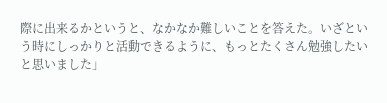際に出来るかというと、なかなか難しいことを答えた。いざという時にしっかりと活動できるように、もっとたくさん勉強したいと思いました」